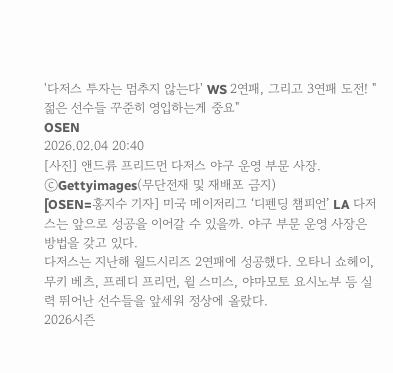'다저스 투자는 멈추지 않는다' WS 2연패, 그리고 3연패 도전! "젊은 선수들 꾸준히 영입하는게 중요"
OSEN
2026.02.04 20:40
[사진] 앤드류 프리드먼 다저스 야구 운영 부문 사장. ⓒGettyimages(무단전재 및 재배포 금지)
[OSEN=홍지수 기자] 미국 메이저리그 ‘디펜딩 챔피언’ LA 다저스는 앞으로 성공을 이어갈 수 있을까. 야구 부문 운영 사장은 방법을 갖고 있다.
다저스는 지난해 월드시리즈 2연패에 성공했다. 오타니 쇼헤이, 무키 베츠, 프레디 프리먼, 윌 스미스, 야마모토 요시노부 등 실력 뛰어난 선수들을 앞세워 정상에 올랐다.
2026시즌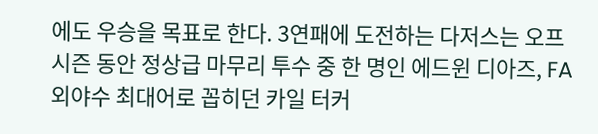에도 우승을 목표로 한다. 3연패에 도전하는 다저스는 오프시즌 동안 정상급 마무리 투수 중 한 명인 에드윈 디아즈, FA 외야수 최대어로 꼽히던 카일 터커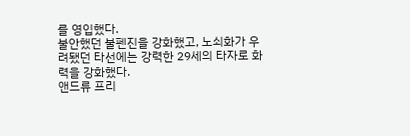를 영입했다.
불안했던 불펜진을 강화했고, 노쇠화가 우려됐던 타선에는 강력한 29세의 타자로 화력을 강화했다.
앤드류 프리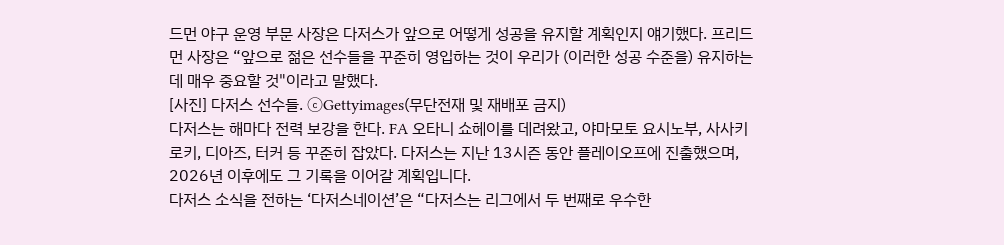드먼 야구 운영 부문 사장은 다저스가 앞으로 어떻게 성공을 유지할 계획인지 얘기했다. 프리드먼 사장은 “앞으로 젊은 선수들을 꾸준히 영입하는 것이 우리가 (이러한 성공 수준을) 유지하는 데 매우 중요할 것"이라고 말했다.
[사진] 다저스 선수들. ⓒGettyimages(무단전재 및 재배포 금지)
다저스는 해마다 전력 보강을 한다. FA 오타니 쇼헤이를 데려왔고, 야마모토 요시노부, 사사키 로키, 디아즈, 터커 등 꾸준히 잡았다. 다저스는 지난 13시즌 동안 플레이오프에 진출했으며, 2026년 이후에도 그 기록을 이어갈 계획입니다.
다저스 소식을 전하는 ‘다저스네이션’은 “다저스는 리그에서 두 번째로 우수한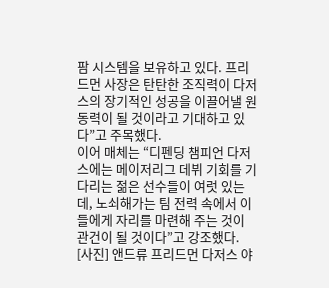팜 시스템을 보유하고 있다. 프리드먼 사장은 탄탄한 조직력이 다저스의 장기적인 성공을 이끌어낼 원동력이 될 것이라고 기대하고 있다”고 주목했다.
이어 매체는 “디펜딩 챔피언 다저스에는 메이저리그 데뷔 기회를 기다리는 젊은 선수들이 여럿 있는데, 노쇠해가는 팀 전력 속에서 이들에게 자리를 마련해 주는 것이 관건이 될 것이다”고 강조했다.
[사진] 앤드류 프리드먼 다저스 야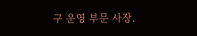구 운영 부문 사장.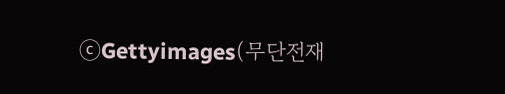ⓒGettyimages(무단전재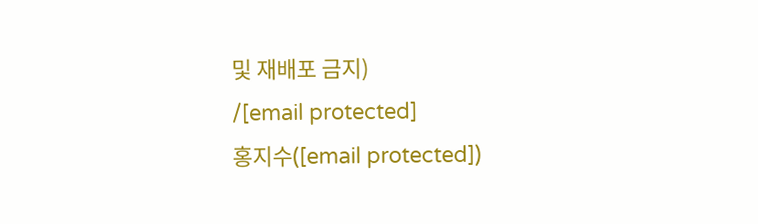및 재배포 금지)
/[email protected]
홍지수([email protected])